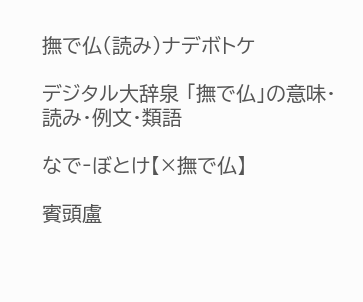撫で仏(読み)ナデボトケ

デジタル大辞泉 「撫で仏」の意味・読み・例文・類語

なで‐ぼとけ【×撫で仏】

賓頭盧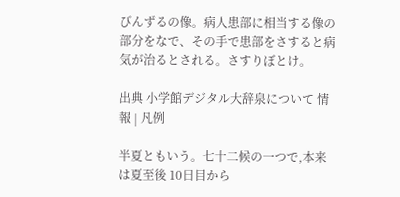びんずるの像。病人患部に相当する像の部分をなで、その手で患部をさすると病気が治るとされる。さすりぼとけ。

出典 小学館デジタル大辞泉について 情報 | 凡例

半夏ともいう。七十二候の一つで,本来は夏至後 10日目から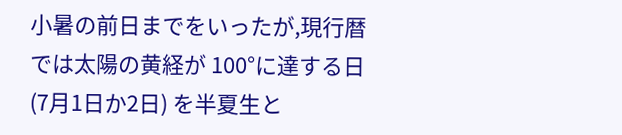小暑の前日までをいったが,現行暦では太陽の黄経が 100°に達する日 (7月1日か2日) を半夏生と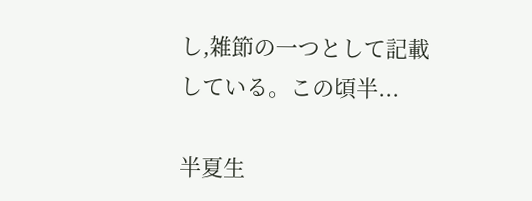し,雑節の一つとして記載している。この頃半...

半夏生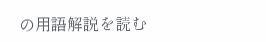の用語解説を読む